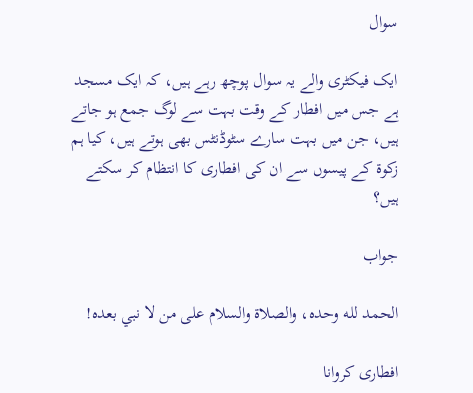سوال

ایک فیکٹری والے یہ سوال پوچھ رہے ہیں، کہ ایک مسجد ہے جس میں افطار کے وقت بہت سے لوگ جمع ہو جاتے ہیں، جن میں بہت سارے سٹوڈنٹس بھی ہوتے ہیں، کیا ہم زکوۃ کے پیسوں سے ان کی افطاری کا انتظام کر سکتے ہیں؟

جواب

الحمد لله وحده، والصلاة والسلام على من لا نبي بعده!

افطاری کروانا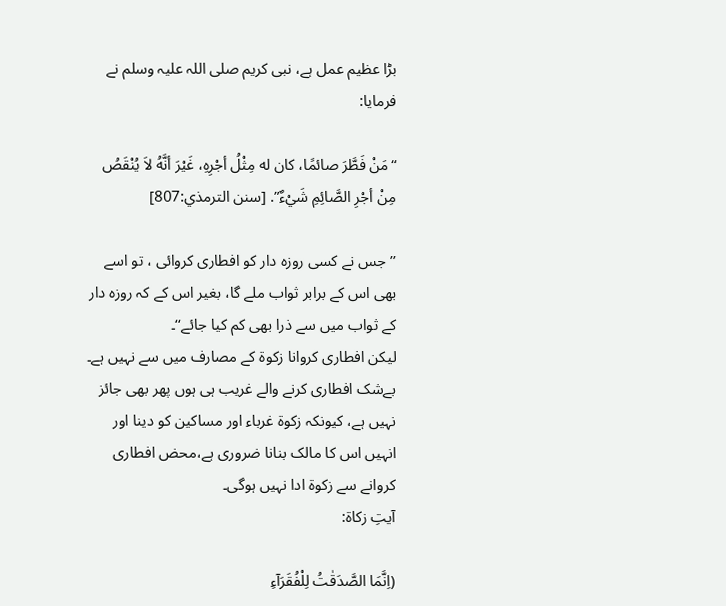بڑا عظیم عمل ہے، نبی کریم صلی اللہ علیہ وسلم نے فرمایا:

“مَنْ فَطَّرَ صائمًا، كان له مِثْلُ أجْرِهِ، غَيْرَ أنَّهُ لاَ يُنْقَصُ مِنْ أجْرِ الصَّائِمِ شَيْءٌ”. [سنن الترمذي:807]

’’جس نے کسی روزہ دار کو افطاری کروائی ، تو اسے بھی اس کے برابر ثواب ملے گا، بغیر اس کے کہ روزہ دار کے ثواب میں سے ذرا بھی کم کیا جائے‘‘۔
ليكن افطاری کروانا زکوۃ کے مصارف میں سے نہیں ہے۔ بےشک افطاری کرنے والے غریب ہی ہوں پھر بھی جائز نہیں ہے، کیونکہ زکوۃ غرباء اور مساکین کو دینا اور انہیں اس کا مالک بنانا ضروری ہے،محض افطاری کروانے سے زکوۃ ادا نہیں ہوگی۔
آیتِ زکاۃ:

(اِنَّمَا الصَّدَقٰتُ لِلْفُقَرَآءِ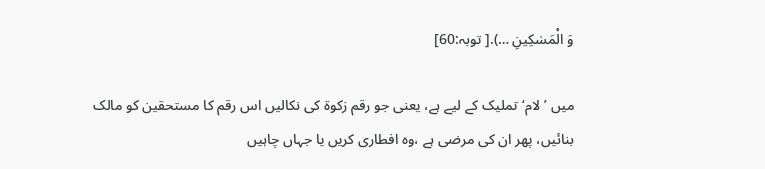وَ الْمَسٰكِينِ …).[ توبہ:60]

میں ’لام‘ تملیک کے لیے ہے، یعنی جو رقم زکوۃ کی نکالیں اس رقم کا مستحقین کو مالک بنائیں، پھر ان کی مرضی ہے ،وہ افطاری کریں یا جہاں چاہیں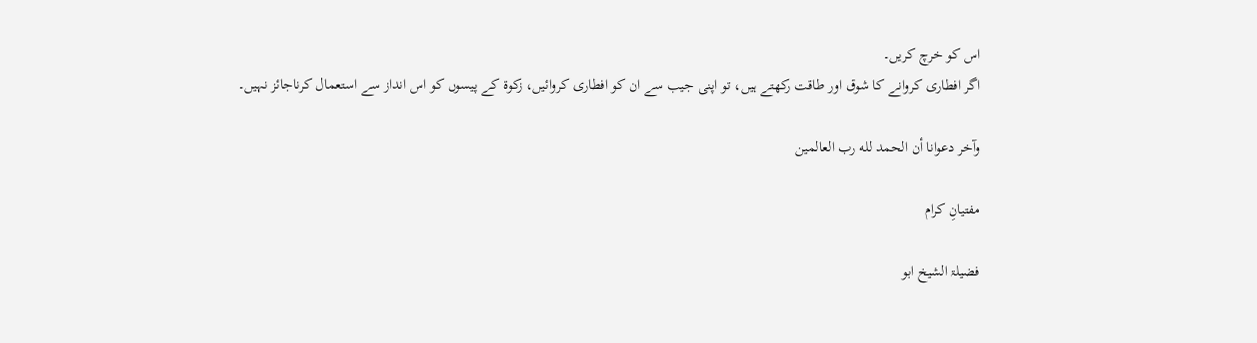اس کو خرچ کریں۔
اگر افطاری کروانے کا شوق اور طاقت رکھتے ہیں، تو اپنی جیب سے ان کو افطاری کروائیں، زکوۃ کے پیسوں کو اس انداز سے استعمال کرناجائز نہیں۔

وآخر دعوانا أن الحمد لله رب العالمين

مفتیانِ کرام

فضیلۃ الشیخ ابو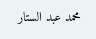محمد عبد الستار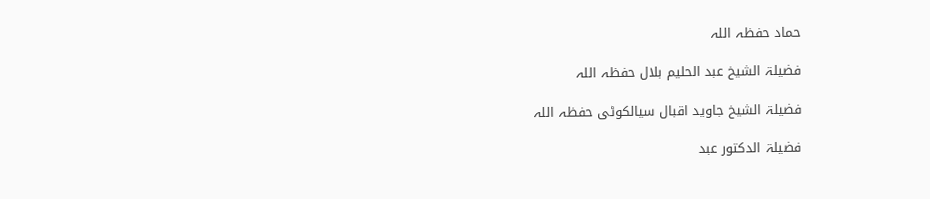حماد حفظہ اللہ

فضیلۃ الشیخ عبد الحلیم بلال حفظہ اللہ

فضیلۃ الشیخ جاوید اقبال سیالکوٹی حفظہ اللہ

فضیلۃ الدکتور عبد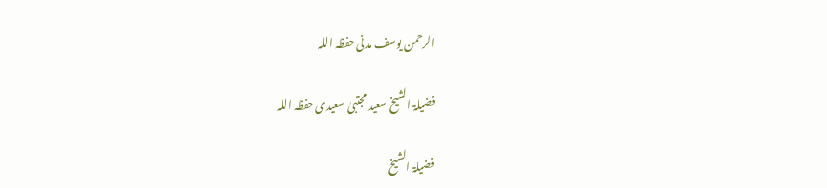الرحمن یوسف مدنی حفظہ اللہ

فضیلۃ الشیخ سعید مجتبیٰ سعیدی حفظہ اللہ

فضیلۃ الشیخ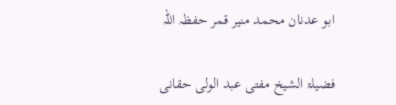ابو عدنان محمد منیر قمر حفظہ اللہ

فضیلۃ الشیخ مفتی عبد الولی حقانی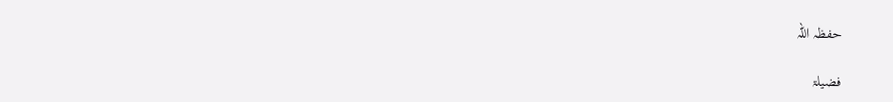حفظہ اللہ

فضیلۃ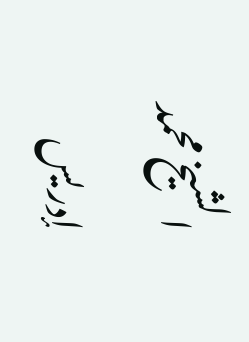الشیخ محمد إدریس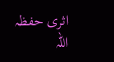اثری حفظہ اللہ